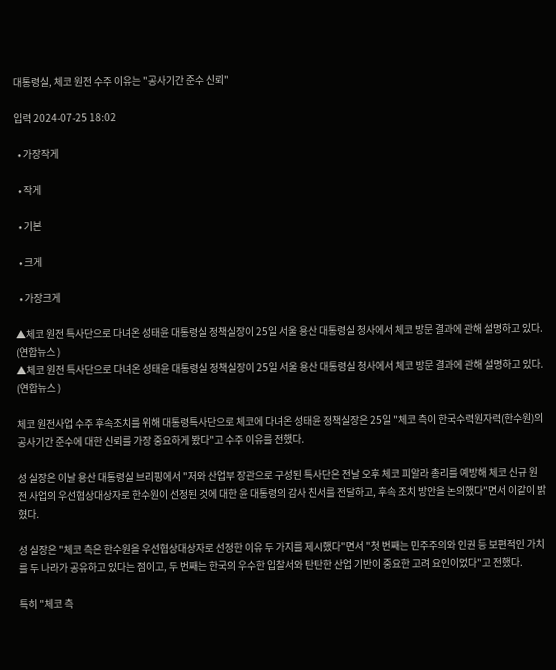대통령실, 체코 원전 수주 이유는 "공사기간 준수 신뢰"

입력 2024-07-25 18:02

  • 가장작게

  • 작게

  • 기본

  • 크게

  • 가장크게

▲체코 원전 특사단으로 다녀온 성태윤 대통령실 정책실장이 25일 서울 용산 대통령실 청사에서 체코 방문 결과에 관해 설명하고 있다.  (연합뉴스 )
▲체코 원전 특사단으로 다녀온 성태윤 대통령실 정책실장이 25일 서울 용산 대통령실 청사에서 체코 방문 결과에 관해 설명하고 있다. (연합뉴스 )

체코 원전사업 수주 후속조치를 위해 대통령특사단으로 체코에 다녀온 성태윤 정책실장은 25일 "체코 측이 한국수력원자력(한수원)의 공사기간 준수에 대한 신뢰를 가장 중요하게 봤다"고 수주 이유를 전했다.

성 실장은 이날 용산 대통령실 브리핑에서 "저와 산업부 장관으로 구성된 특사단은 전날 오후 체코 피알라 총리를 예방해 체코 신규 원전 사업의 우선협상대상자로 한수원이 선정된 것에 대한 윤 대통령의 감사 친서를 전달하고, 후속 조치 방안을 논의했다"면서 이같이 밝혔다.

성 실장은 "체코 측은 한수원을 우선협상대상자로 선정한 이유 두 가지를 제시했다"면서 "첫 번째는 민주주의와 인권 등 보편적인 가치를 두 나라가 공유하고 있다는 점이고, 두 번째는 한국의 우수한 입찰서와 탄탄한 산업 기반이 중요한 고려 요인이었다"고 전했다.

특히 "체코 측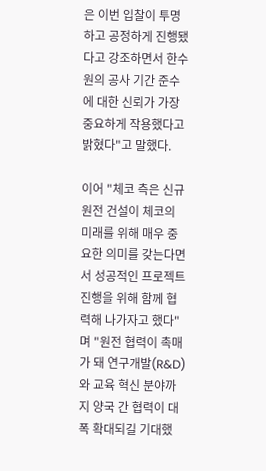은 이번 입찰이 투명하고 공정하게 진행됐다고 강조하면서 한수원의 공사 기간 준수에 대한 신뢰가 가장 중요하게 작용했다고 밝혔다"고 말했다.

이어 "체코 측은 신규 원전 건설이 체코의 미래를 위해 매우 중요한 의미를 갖는다면서 성공적인 프로젝트 진행을 위해 함께 협력해 나가자고 했다"며 "원전 협력이 촉매가 돼 연구개발(R&D)와 교육 혁신 분야까지 양국 간 협력이 대폭 확대되길 기대했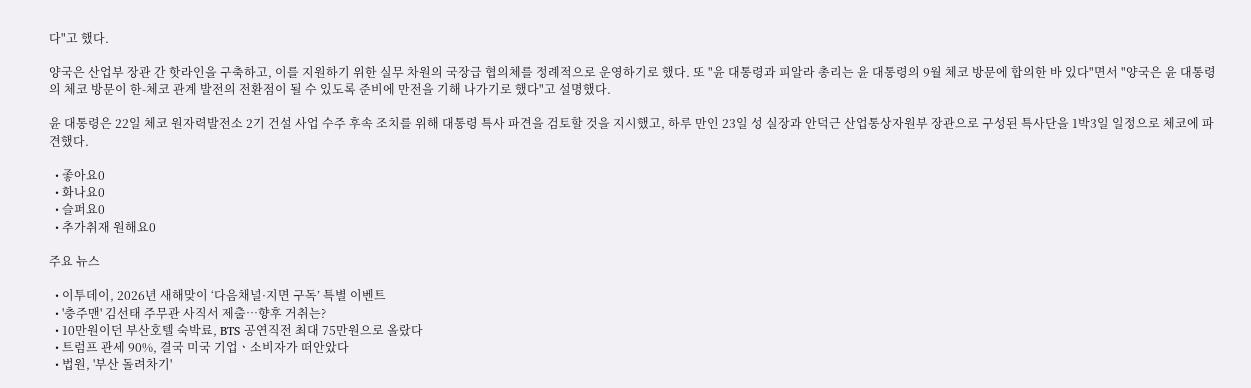다"고 했다.

양국은 산업부 장관 간 핫라인을 구축하고, 이를 지원하기 위한 실무 차원의 국장급 협의체를 정례적으로 운영하기로 했다. 또 "윤 대통령과 피알라 총리는 윤 대통령의 9월 체코 방문에 합의한 바 있다"면서 "양국은 윤 대통령의 체코 방문이 한-체코 관계 발전의 전환점이 될 수 있도록 준비에 만전을 기해 나가기로 했다"고 설명했다.

윤 대통령은 22일 체코 원자력발전소 2기 건설 사업 수주 후속 조치를 위해 대통령 특사 파견을 검토할 것을 지시했고, 하루 만인 23일 성 실장과 안덕근 산업통상자원부 장관으로 구성된 특사단을 1박3일 일정으로 체코에 파견했다.

  • 좋아요0
  • 화나요0
  • 슬퍼요0
  • 추가취재 원해요0

주요 뉴스

  • 이투데이, 2026년 새해맞이 ‘다음채널·지면 구독’ 특별 이벤트
  • '충주맨' 김선태 주무관 사직서 제출…향후 거취는?
  • 10만원이던 부산호텔 숙박료, BTS 공연직전 최대 75만원으로 올랐다
  • 트럼프 관세 90%, 결국 미국 기업ㆍ소비자가 떠안았다
  • 법원, '부산 돌려차기'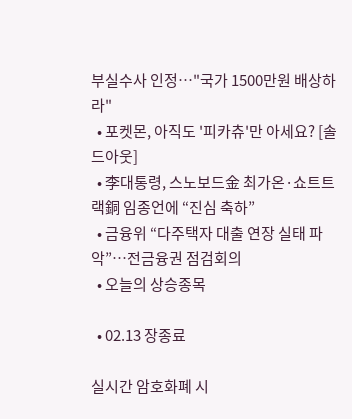부실수사 인정…"국가 1500만원 배상하라"
  • 포켓몬, 아직도 '피카츄'만 아세요? [솔드아웃]
  • 李대통령, 스노보드金 최가온·쇼트트랙銅 임종언에 “진심 축하”
  • 금융위 “다주택자 대출 연장 실태 파악”⋯전금융권 점검회의
  • 오늘의 상승종목

  • 02.13 장종료

실시간 암호화폐 시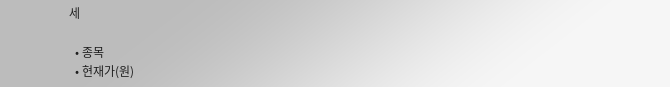세

  • 종목
  • 현재가(원)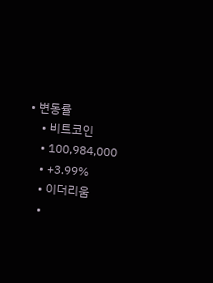• 변동률
    • 비트코인
    • 100,984,000
    • +3.99%
    • 이더리움
    •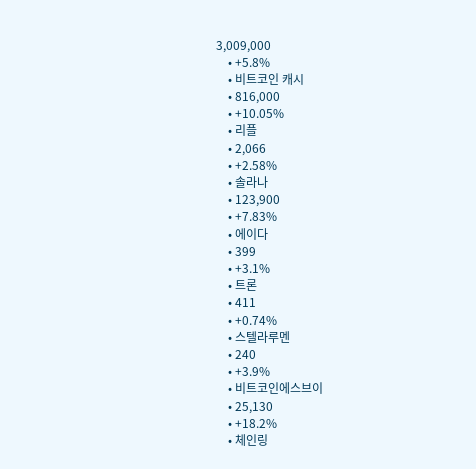3,009,000
    • +5.8%
    • 비트코인 캐시
    • 816,000
    • +10.05%
    • 리플
    • 2,066
    • +2.58%
    • 솔라나
    • 123,900
    • +7.83%
    • 에이다
    • 399
    • +3.1%
    • 트론
    • 411
    • +0.74%
    • 스텔라루멘
    • 240
    • +3.9%
    • 비트코인에스브이
    • 25,130
    • +18.2%
    • 체인링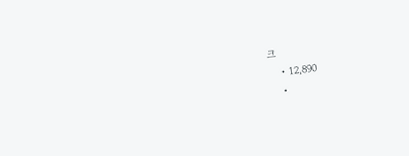크
    • 12,890
    •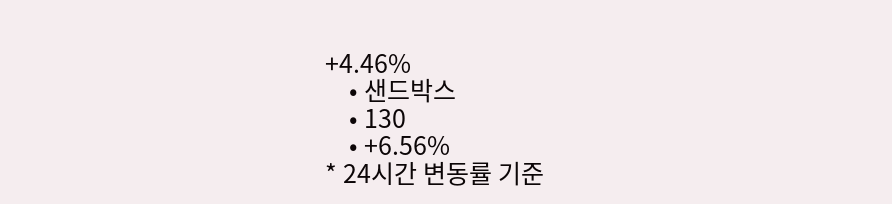+4.46%
    • 샌드박스
    • 130
    • +6.56%
* 24시간 변동률 기준